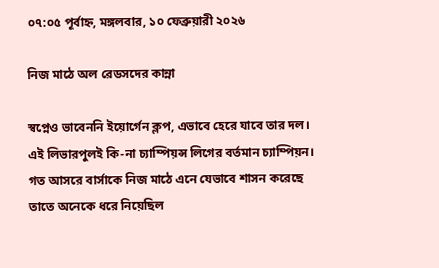০৭:০৫ পূর্বাহ্ন, মঙ্গলবার, ১০ ফেব্রুয়ারী ২০২৬

নিজ মাঠে অল রেডসদের কান্না

স্বপ্নেও ভাবেননি ইয়োর্গেন ক্লপ, এভাবে হেরে যাবে তার দল। এই লিভারপুলই কি-না চ্যাম্পিয়ন্স লিগের বর্তমান চ্যাম্পিয়ন। গত আসরে বার্সাকে নিজ মাঠে এনে যেভাবে শাসন করেছে তাতে অনেকে ধরে নিয়েছিল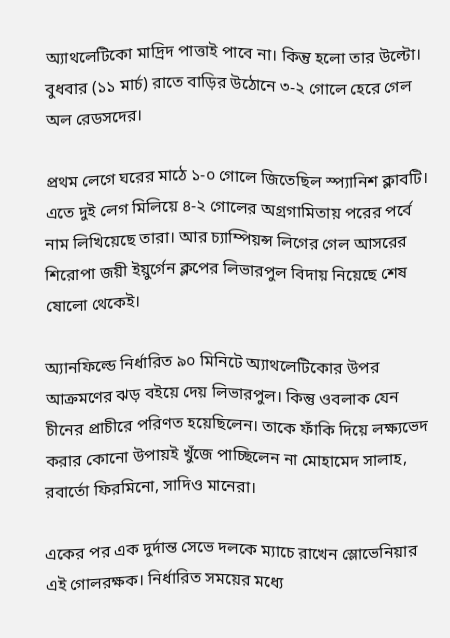অ্যাথলেটিকো মাদ্রিদ পাত্তাই পাবে না। কিন্তু হলো তার উল্টো। বুধবার (১১ মার্চ) রাতে বাড়ির উঠোনে ৩-২ গোলে হেরে গেল অল রেডসদের।

প্রথম লেগে ঘরের মাঠে ১-০ গোলে জিতেছিল স্প্যানিশ ক্লাবটি। এতে দুই লেগ মিলিয়ে ৪-২ গোলের অগ্রগামিতায় পরের পর্বে নাম লিখিয়েছে তারা। আর চ্যাম্পিয়ন্স লিগের গেল আসরের শিরোপা জয়ী ইয়ুর্গেন ক্লপের লিভারপুল বিদায় নিয়েছে শেষ ষোলো থেকেই।

অ্যানফিল্ডে নির্ধারিত ৯০ মিনিটে অ্যাথলেটিকোর উপর আক্রমণের ঝড় বইয়ে দেয় লিভারপুল। কিন্তু ওবলাক যেন চীনের প্রাচীরে পরিণত হয়েছিলেন। তাকে ফাঁকি দিয়ে লক্ষ্যভেদ করার কোনো উপায়ই খুঁজে পাচ্ছিলেন না মোহামেদ সালাহ, রবার্তো ফিরমিনো, সাদিও মানেরা।

একের পর এক দুর্দান্ত সেভে দলকে ম্যাচে রাখেন স্লোভেনিয়ার এই গোলরক্ষক। নির্ধারিত সময়ের মধ্যে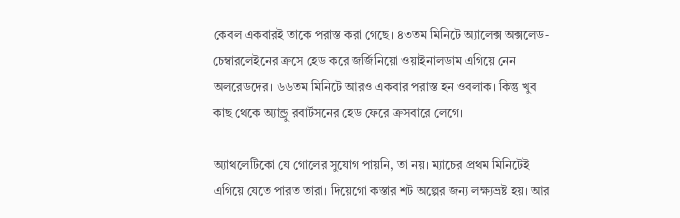কেবল একবারই তাকে পরাস্ত করা গেছে। ৪৩তম মিনিটে অ্যালেক্স অক্সলেড-চেম্বারলেইনের ক্রসে হেড করে জর্জিনিয়ো ওয়াইনালডাম এগিয়ে নেন অলরেডদের। ৬৬তম মিনিটে আরও একবার পরাস্ত হন ওবলাক। কিন্তু খুব কাছ থেকে অ্যান্ড্রু রবার্টসনের হেড ফেরে ক্রসবারে লেগে।

অ্যাথলেটিকো যে গোলের সুযোগ পায়নি, তা নয়। ম্যাচের প্রথম মিনিটেই এগিয়ে যেতে পারত তারা। দিয়েগো কস্তার শট অল্পের জন্য লক্ষ্যভ্রষ্ট হয়। আর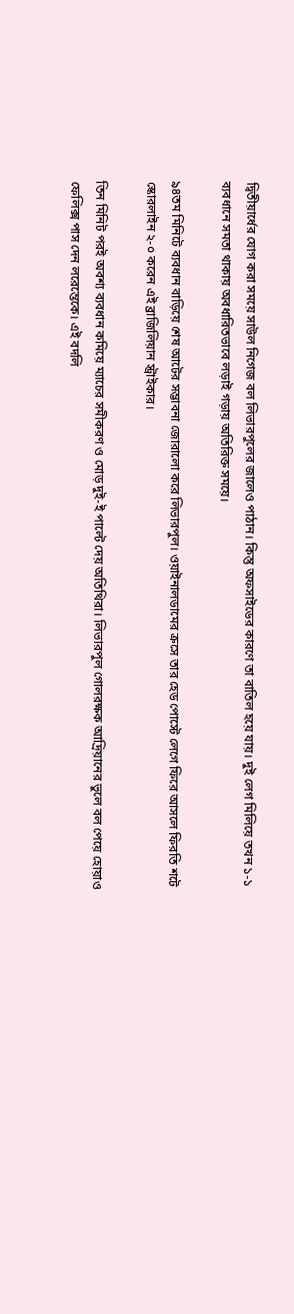দ্বিতীয়ার্ধের যোগ করা সময়ে সাউল নিগেজ বল লিভারপুলের জালেও পাঠান। কিন্তু অফসাইডের কারণে তা বাতিল হয়ে যায়। দুই লেগ মিলিয়ে তখন ১-১ ব্যবধানে সমতা থাকায় অবধারিতভাবে লড়াই গড়ায় অতিরিক্ত সময়ে।

৯৪তম মিনিটে ব্যবধান বাড়িয়ে শেষ আটের সম্ভাবনা জোরালো করে লিভারপুল। ওয়াইনালডামের ক্রসে তার হেড পোস্টে লেগে ফিরে আসলে ফিরতি শটে স্কোরলাইন ২-০ করেন এই ব্রাজিলিয়ান স্ট্রাইকার।

তিন মিনিট পরই অবশ্য ব্যবধান কমিয়ে ম্যাচের সমীকরণ ও মোড় দুই-ই পাল্টে দেয় অতিথিরা। লিভারপুল গোলরক্ষক আদ্রিয়ানের ভুলে বল পেয়ে হোয়াও ফেলিক্স পাস দেন লরেন্তেকে। এই বদলি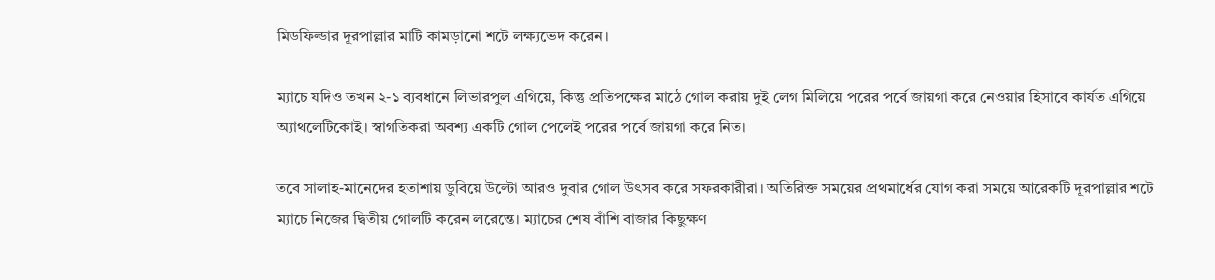মিডফিল্ডার দূরপাল্লার মাটি কামড়ানো শটে লক্ষ্যভেদ করেন।

ম্যাচে যদিও তখন ২-১ ব্যবধানে লিভারপুল এগিয়ে, কিন্তু প্রতিপক্ষের মাঠে গোল করায় দুই লেগ মিলিয়ে পরের পর্বে জায়গা করে নেওয়ার হিসাবে কার্যত এগিয়ে অ্যাথলেটিকোই। স্বাগতিকরা অবশ্য একটি গোল পেলেই পরের পর্বে জায়গা করে নিত।

তবে সালাহ-মানেদের হতাশায় ডুবিয়ে উল্টো আরও দুবার গোল উৎসব করে সফরকারীরা। অতিরিক্ত সময়ের প্রথমার্ধের যোগ করা সময়ে আরেকটি দূরপাল্লার শটে ম্যাচে নিজের দ্বিতীয় গোলটি করেন লরেন্তে। ম্যাচের শেষ বাঁশি বাজার কিছুক্ষণ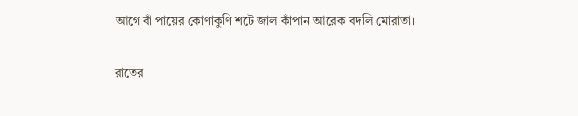আগে বাঁ পায়ের কোণাকুণি শটে জাল কাঁপান আরেক বদলি মোরাতা।

রাতের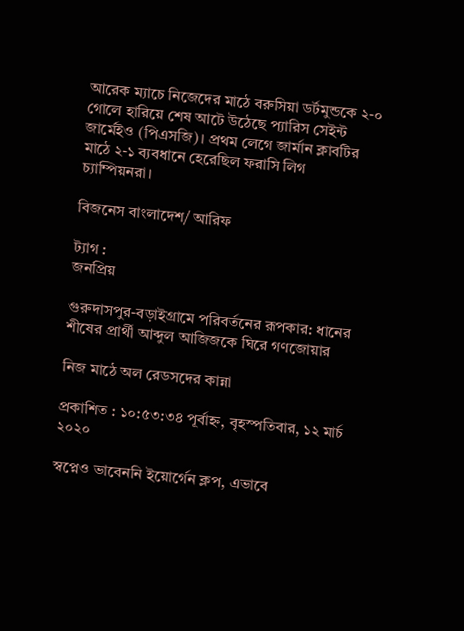আরেক ম্যাচে নিজেদের মাঠে বরুসিয়া ডর্টমুন্ডকে ২-০ গোলে হারিয়ে শেষ আটে উঠেছে প্যারিস সেইন্ট জার্মেইও (পিএসজি)। প্রথম লেগে জার্মান ক্লাবটির মাঠে ২-১ ব্যবধানে হেরেছিল ফরাসি লিগ চ্যাম্পিয়নরা।

বিজনেস বাংলাদেশ/ আরিফ

ট্যাগ :
জনপ্রিয়

গুরুদাসপুর-বড়াইগ্রামে পরিবর্তনের রূপকার: ধানের শীষের প্রার্থী আব্দুল আজিজকে ঘিরে গণজোয়ার

নিজ মাঠে অল রেডসদের কান্না

প্রকাশিত : ১০:৫৩:৩৪ পূর্বাহ্ন, বৃহস্পতিবার, ১২ মার্চ ২০২০

স্বপ্নেও ভাবেননি ইয়োর্গেন ক্লপ, এভাবে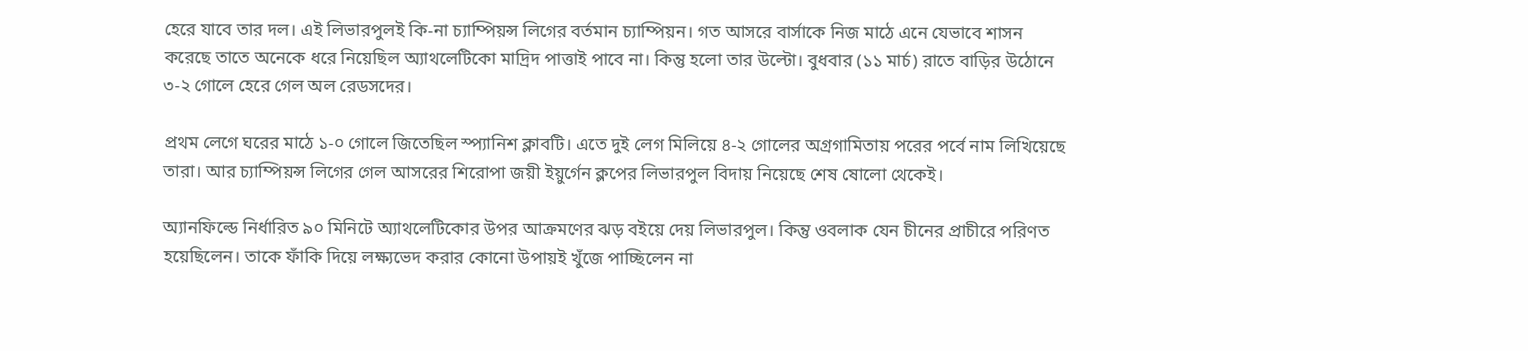হেরে যাবে তার দল। এই লিভারপুলই কি-না চ্যাম্পিয়ন্স লিগের বর্তমান চ্যাম্পিয়ন। গত আসরে বার্সাকে নিজ মাঠে এনে যেভাবে শাসন করেছে তাতে অনেকে ধরে নিয়েছিল অ্যাথলেটিকো মাদ্রিদ পাত্তাই পাবে না। কিন্তু হলো তার উল্টো। বুধবার (১১ মার্চ) রাতে বাড়ির উঠোনে ৩-২ গোলে হেরে গেল অল রেডসদের।

প্রথম লেগে ঘরের মাঠে ১-০ গোলে জিতেছিল স্প্যানিশ ক্লাবটি। এতে দুই লেগ মিলিয়ে ৪-২ গোলের অগ্রগামিতায় পরের পর্বে নাম লিখিয়েছে তারা। আর চ্যাম্পিয়ন্স লিগের গেল আসরের শিরোপা জয়ী ইয়ুর্গেন ক্লপের লিভারপুল বিদায় নিয়েছে শেষ ষোলো থেকেই।

অ্যানফিল্ডে নির্ধারিত ৯০ মিনিটে অ্যাথলেটিকোর উপর আক্রমণের ঝড় বইয়ে দেয় লিভারপুল। কিন্তু ওবলাক যেন চীনের প্রাচীরে পরিণত হয়েছিলেন। তাকে ফাঁকি দিয়ে লক্ষ্যভেদ করার কোনো উপায়ই খুঁজে পাচ্ছিলেন না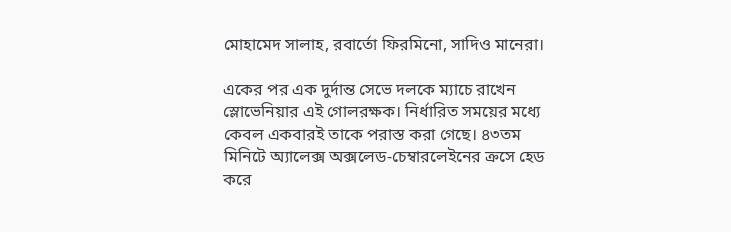মোহামেদ সালাহ, রবার্তো ফিরমিনো, সাদিও মানেরা।

একের পর এক দুর্দান্ত সেভে দলকে ম্যাচে রাখেন স্লোভেনিয়ার এই গোলরক্ষক। নির্ধারিত সময়ের মধ্যে কেবল একবারই তাকে পরাস্ত করা গেছে। ৪৩তম মিনিটে অ্যালেক্স অক্সলেড-চেম্বারলেইনের ক্রসে হেড করে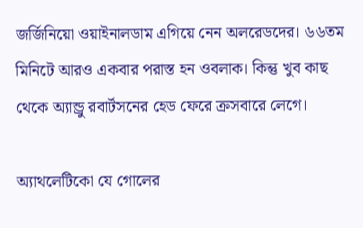জর্জিনিয়ো ওয়াইনালডাম এগিয়ে নেন অলরেডদের। ৬৬তম মিনিটে আরও একবার পরাস্ত হন ওবলাক। কিন্তু খুব কাছ থেকে অ্যান্ড্রু রবার্টসনের হেড ফেরে ক্রসবারে লেগে।

অ্যাথলেটিকো যে গোলের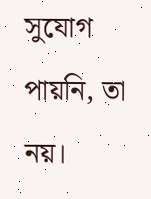সুযোগ পায়নি, তা নয়।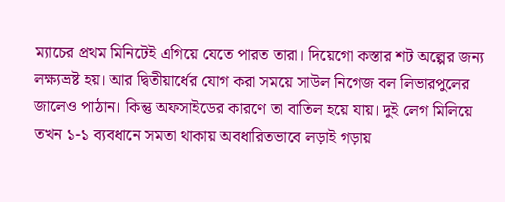ম্যাচের প্রথম মিনিটেই এগিয়ে যেতে পারত তারা। দিয়েগো কস্তার শট অল্পের জন্য লক্ষ্যভ্রষ্ট হয়। আর দ্বিতীয়ার্ধের যোগ করা সময়ে সাউল নিগেজ বল লিভারপুলের জালেও পাঠান। কিন্তু অফসাইডের কারণে তা বাতিল হয়ে যায়। দুই লেগ মিলিয়ে তখন ১-১ ব্যবধানে সমতা থাকায় অবধারিতভাবে লড়াই গড়ায়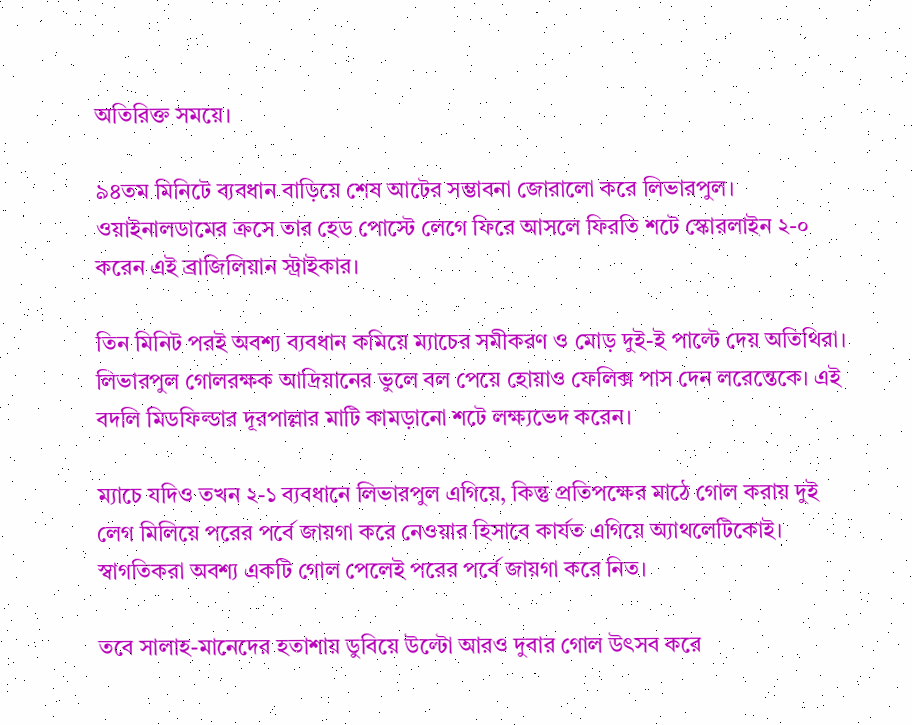অতিরিক্ত সময়ে।

৯৪তম মিনিটে ব্যবধান বাড়িয়ে শেষ আটের সম্ভাবনা জোরালো করে লিভারপুল। ওয়াইনালডামের ক্রসে তার হেড পোস্টে লেগে ফিরে আসলে ফিরতি শটে স্কোরলাইন ২-০ করেন এই ব্রাজিলিয়ান স্ট্রাইকার।

তিন মিনিট পরই অবশ্য ব্যবধান কমিয়ে ম্যাচের সমীকরণ ও মোড় দুই-ই পাল্টে দেয় অতিথিরা। লিভারপুল গোলরক্ষক আদ্রিয়ানের ভুলে বল পেয়ে হোয়াও ফেলিক্স পাস দেন লরেন্তেকে। এই বদলি মিডফিল্ডার দূরপাল্লার মাটি কামড়ানো শটে লক্ষ্যভেদ করেন।

ম্যাচে যদিও তখন ২-১ ব্যবধানে লিভারপুল এগিয়ে, কিন্তু প্রতিপক্ষের মাঠে গোল করায় দুই লেগ মিলিয়ে পরের পর্বে জায়গা করে নেওয়ার হিসাবে কার্যত এগিয়ে অ্যাথলেটিকোই। স্বাগতিকরা অবশ্য একটি গোল পেলেই পরের পর্বে জায়গা করে নিত।

তবে সালাহ-মানেদের হতাশায় ডুবিয়ে উল্টো আরও দুবার গোল উৎসব করে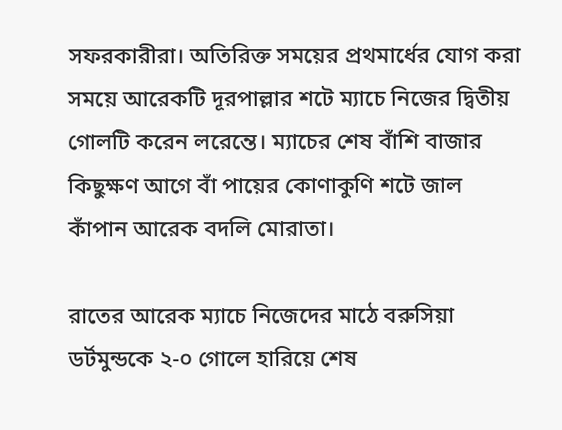সফরকারীরা। অতিরিক্ত সময়ের প্রথমার্ধের যোগ করা সময়ে আরেকটি দূরপাল্লার শটে ম্যাচে নিজের দ্বিতীয় গোলটি করেন লরেন্তে। ম্যাচের শেষ বাঁশি বাজার কিছুক্ষণ আগে বাঁ পায়ের কোণাকুণি শটে জাল কাঁপান আরেক বদলি মোরাতা।

রাতের আরেক ম্যাচে নিজেদের মাঠে বরুসিয়া ডর্টমুন্ডকে ২-০ গোলে হারিয়ে শেষ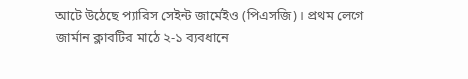আটে উঠেছে প্যারিস সেইন্ট জার্মেইও (পিএসজি)। প্রথম লেগে জার্মান ক্লাবটির মাঠে ২-১ ব্যবধানে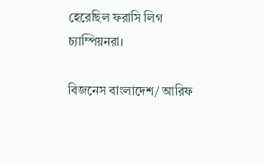হেরেছিল ফরাসি লিগ চ্যাম্পিয়নরা।

বিজনেস বাংলাদেশ/ আরিফ